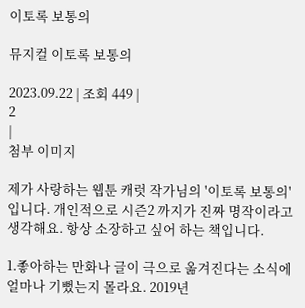이토록 보통의

뮤지컬 이토록 보통의

2023.09.22 | 조회 449 |
2
|
첨부 이미지

제가 사랑하는 웹툰 캐럿 작가님의 '이토록 보통의' 입니다. 개인적으로 시즌2 까지가 진짜 명작이라고 생각해요. 항상 소장하고 싶어 하는 책입니다.

1.좋아하는 만화나 글이 극으로 옮겨진다는 소식에 얼마나 기뻤는지 몰라요. 2019년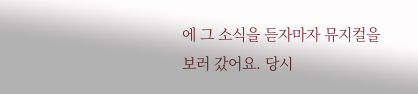에 그 소식을 듣자마자 뮤지컬을 보러 갔어요. 당시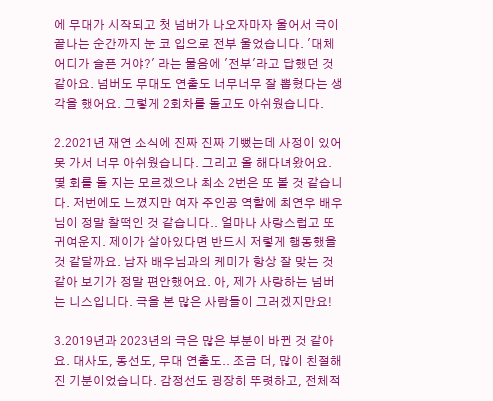에 무대가 시작되고 첫 넘버가 나오자마자 울어서 극이 끝나는 순간까지 눈 코 입으로 전부 울었습니다. '대체 어디가 슬픈 거야?' 라는 물음에 '전부'라고 답했던 것 같아요. 넘버도 무대도 연출도 너무너무 잘 뽑혔다는 생각을 했어요. 그렇게 2회차를 돌고도 아쉬웠습니다.

2.2021년 재연 소식에 진짜 진짜 기뻤는데 사정이 있어 못 가서 너무 아쉬웠습니다. 그리고 올 해다녀왔어요. 몇 회를 돌 지는 모르겠으나 최소 2번은 또 볼 것 같습니다. 저번에도 느꼈지만 여자 주인공 역할에 최연우 배우님이 정말 찰떡인 것 같습니다.. 얼마나 사랑스럽고 또 귀여운지. 제이가 살아있다면 반드시 저렇게 행동했을 것 같달까요. 남자 배우님과의 케미가 항상 잘 맞는 것 같아 보기가 정말 편안했어요. 아, 제가 사랑하는 넘버는 니스입니다. 극을 본 많은 사람들이 그러겠지만요!

3.2019년과 2023년의 극은 많은 부분이 바뀐 것 같아요. 대사도, 동선도, 무대 연출도.. 조금 더, 많이 친절해진 기분이었습니다. 감정선도 굉장히 뚜렷하고, 전체적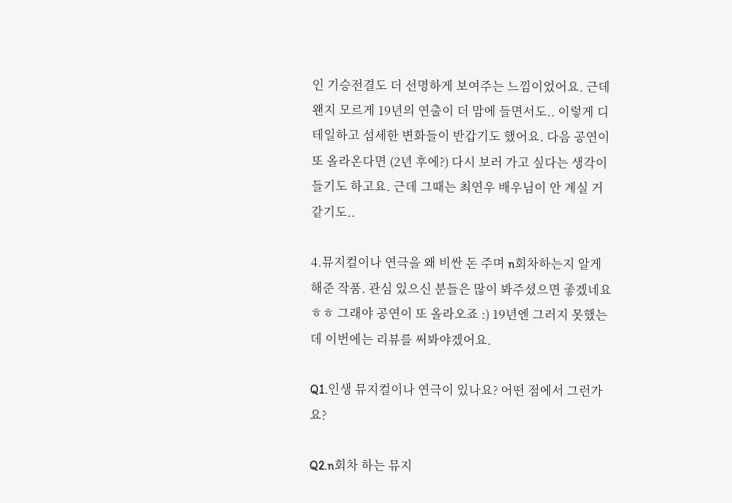인 기승전결도 더 선명하게 보여주는 느낌이었어요. 근데 왠지 모르게 19년의 연출이 더 맘에 들면서도.. 이렇게 디테일하고 섬세한 변화들이 반갑기도 했어요. 다음 공연이 또 올라온다면 (2년 후에?) 다시 보러 가고 싶다는 생각이 들기도 하고요. 근데 그때는 최연우 배우님이 안 계실 거 같기도..

4.뮤지컬이나 연극을 왜 비싼 돈 주며 n회차하는지 알게 해준 작품. 관심 있으신 분들은 많이 봐주셨으면 좋겠네요 ㅎㅎ 그래야 공연이 또 올라오죠 :) 19년엔 그러지 못했는데 이번에는 리뷰를 써봐야겠어요.

Q1.인생 뮤지컬이나 연극이 있나요? 어떤 점에서 그런가요?

Q2.n회차 하는 뮤지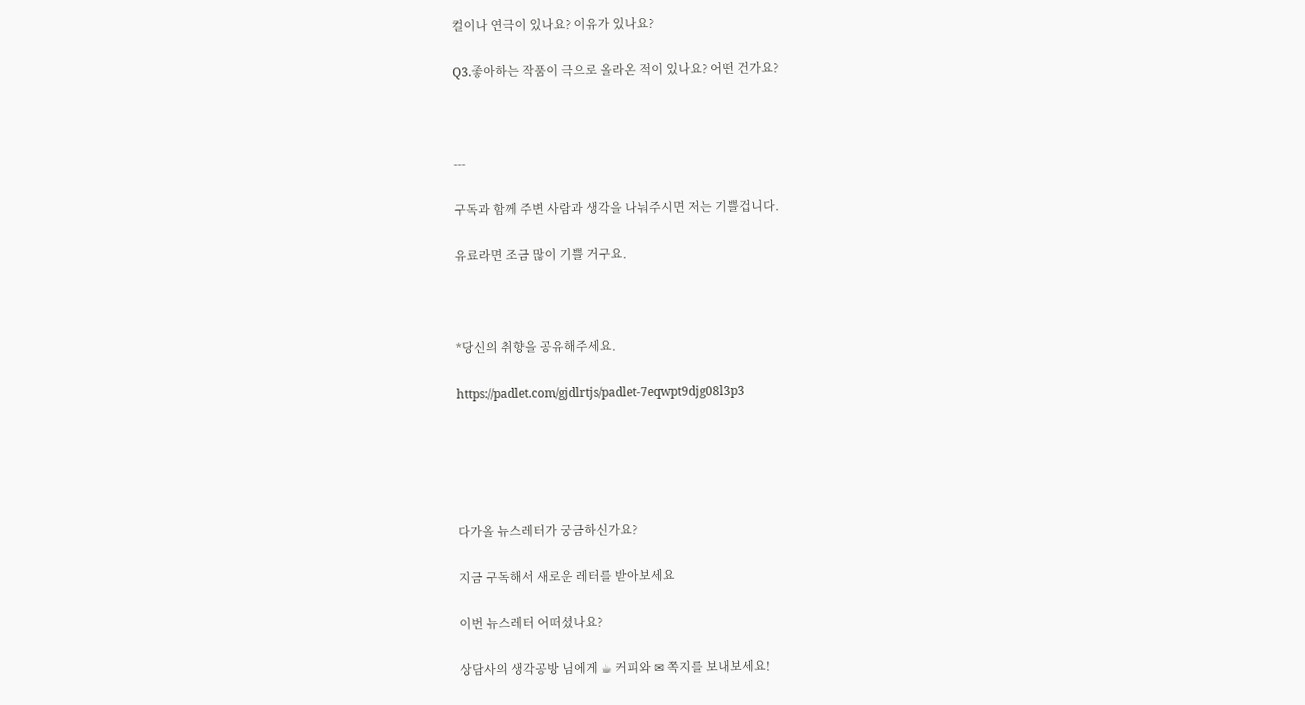컬이나 연극이 있나요? 이유가 있나요?

Q3.좋아하는 작품이 극으로 올라온 적이 있나요? 어떤 건가요?



---

구독과 함께 주변 사람과 생각을 나눠주시면 저는 기쁠겁니다.

유료라면 조금 많이 기쁠 거구요.



*당신의 취향을 공유해주세요.

https://padlet.com/gjdlrtjs/padlet-7eqwpt9djg08l3p3





다가올 뉴스레터가 궁금하신가요?

지금 구독해서 새로운 레터를 받아보세요

이번 뉴스레터 어떠셨나요?

상담사의 생각공방 님에게 ☕ 커피와 ✉ 쪽지를 보내보세요!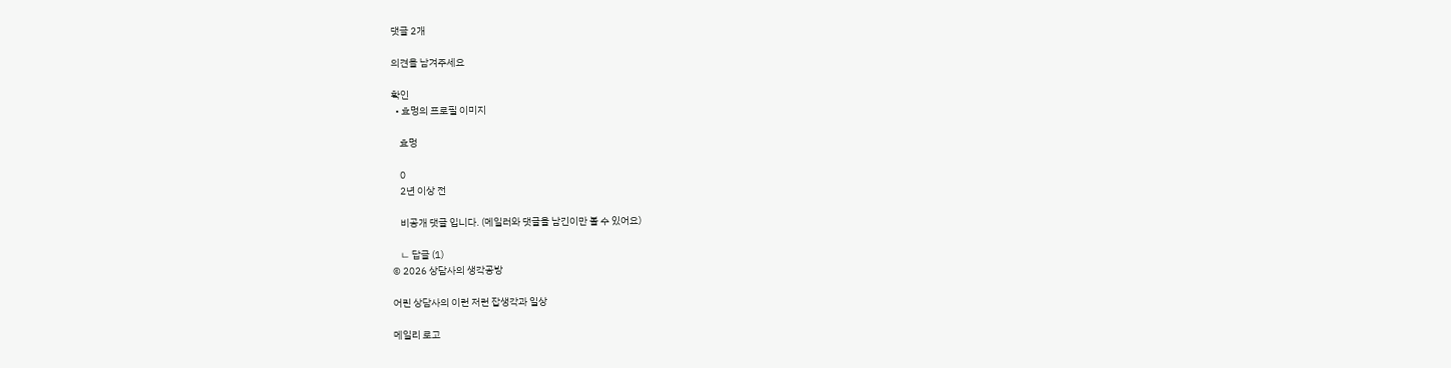댓글 2개

의견을 남겨주세요

확인
  • 효멍의 프로필 이미지

    효멍

    0
    2년 이상 전

    비공개 댓글 입니다. (메일러와 댓글을 남긴이만 볼 수 있어요)

    ㄴ 답글 (1)
© 2026 상담사의 생각공방

어린 상담사의 이런 저런 잡생각과 일상

메일리 로고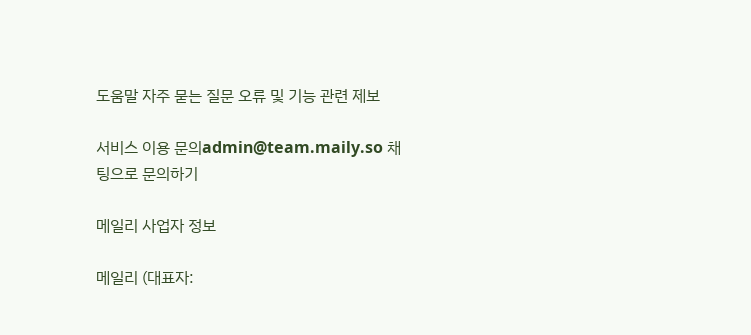도움말 자주 묻는 질문 오류 및 기능 관련 제보

서비스 이용 문의admin@team.maily.so 채팅으로 문의하기

메일리 사업자 정보

메일리 (대표자: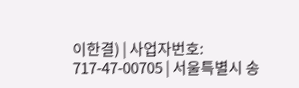이한결) | 사업자번호: 717-47-00705 | 서울특별시 송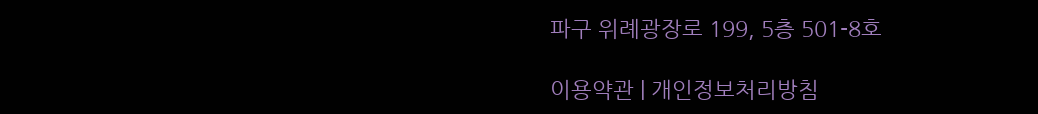파구 위례광장로 199, 5층 501-8호

이용약관 | 개인정보처리방침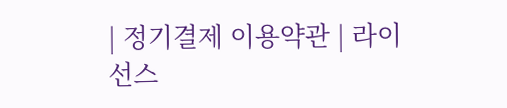| 정기결제 이용약관 | 라이선스